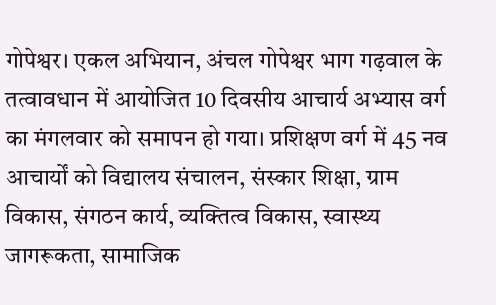गोपेश्वर। एकल अभियान, अंचल गोपेश्वर भाग गढ़वाल के तत्वावधान में आयोजित 10 दिवसीय आचार्य अभ्यास वर्ग का मंगलवार को समापन हो गया। प्रशिक्षण वर्ग में 45 नव आचार्यों को विद्यालय संचालन, संस्कार शिक्षा, ग्राम विकास, संगठन कार्य, व्यक्तित्व विकास, स्वास्थ्य जागरूकता, सामाजिक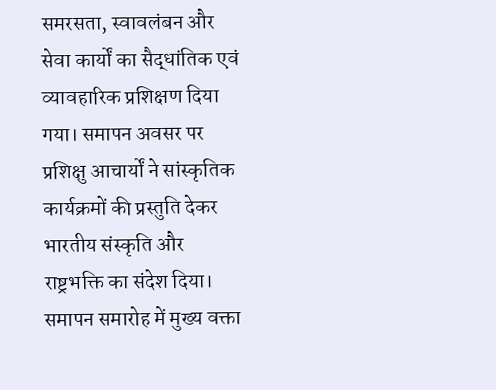समरसता, स्वावलंबन और सेवा कार्यों का सैद्धांतिक एवं व्यावहारिक प्रशिक्षण दिया गया। समापन अवसर पर प्रशिक्षु आचार्यों ने सांस्कृतिक कार्यक्रमों की प्रस्तुति देकर भारतीय संस्कृति और राष्ट्रभक्ति का संदेश दिया।
समापन समारोह में मुख्य वक्ता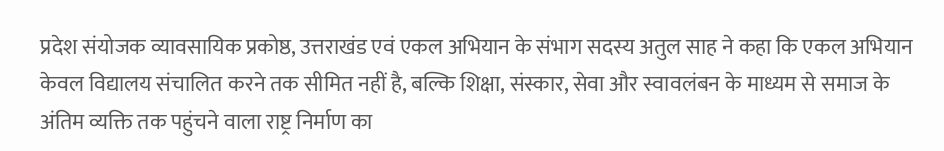प्रदेश संयोजक व्यावसायिक प्रकोष्ठ, उत्तराखंड एवं एकल अभियान के संभाग सदस्य अतुल साह ने कहा कि एकल अभियान केवल विद्यालय संचालित करने तक सीमित नहीं है, बल्कि शिक्षा, संस्कार, सेवा और स्वावलंबन के माध्यम से समाज के अंतिम व्यक्ति तक पहुंचने वाला राष्ट्र निर्माण का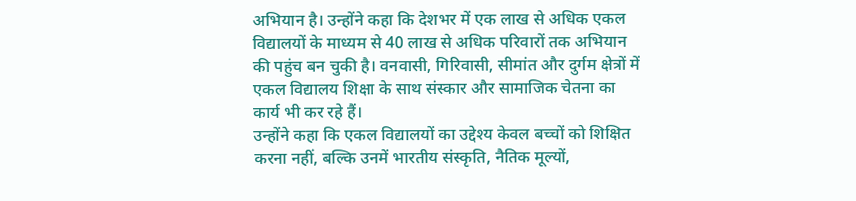अभियान है। उन्होंने कहा कि देशभर में एक लाख से अधिक एकल विद्यालयों के माध्यम से 40 लाख से अधिक परिवारों तक अभियान की पहुंच बन चुकी है। वनवासी, गिरिवासी, सीमांत और दुर्गम क्षेत्रों में एकल विद्यालय शिक्षा के साथ संस्कार और सामाजिक चेतना का कार्य भी कर रहे हैं।
उन्होंने कहा कि एकल विद्यालयों का उद्देश्य केवल बच्चों को शिक्षित करना नहीं, बल्कि उनमें भारतीय संस्कृति, नैतिक मूल्यों,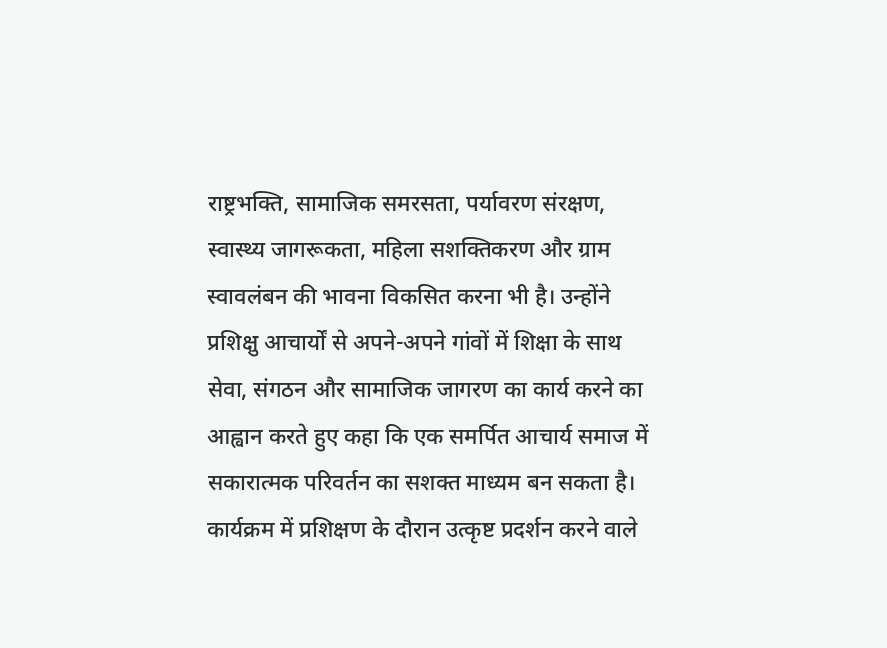राष्ट्रभक्ति, सामाजिक समरसता, पर्यावरण संरक्षण, स्वास्थ्य जागरूकता, महिला सशक्तिकरण और ग्राम स्वावलंबन की भावना विकसित करना भी है। उन्होंने प्रशिक्षु आचार्यों से अपने-अपने गांवों में शिक्षा के साथ सेवा, संगठन और सामाजिक जागरण का कार्य करने का आह्वान करते हुए कहा कि एक समर्पित आचार्य समाज में सकारात्मक परिवर्तन का सशक्त माध्यम बन सकता है।
कार्यक्रम में प्रशिक्षण के दौरान उत्कृष्ट प्रदर्शन करने वाले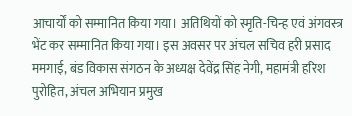आचार्यों को सम्मानित किया गया। अतिथियों को स्मृति-चिन्ह एवं अंगवस्त्र भेंट कर सम्मानित किया गया। इस अवसर पर अंचल सचिव हरी प्रसाद ममगाई, बंड विकास संगठन के अध्यक्ष देवेंद्र सिंह नेगी, महामंत्री हरिश पुरोहित, अंचल अभियान प्रमुख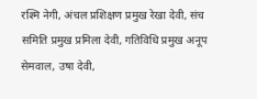रश्मि नेगी, अंचल प्रशिक्षण प्रमुख रेखा देवी, संच समिति प्रमुख प्रमिला देवी, गतिविधि प्रमुख अनूप सेमवाल, उषा देवी,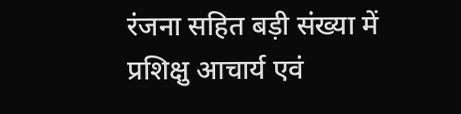रंजना सहित बड़ी संख्या में प्रशिक्षु आचार्य एवं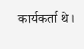कार्यकर्ता थे।